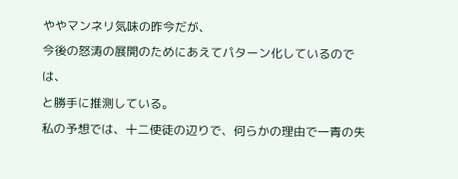ややマンネリ気味の昨今だが、
今後の怒涛の展開のためにあえてパターン化しているのでは、
と勝手に推測している。
私の予想では、十二使徒の辺りで、何らかの理由で一青の失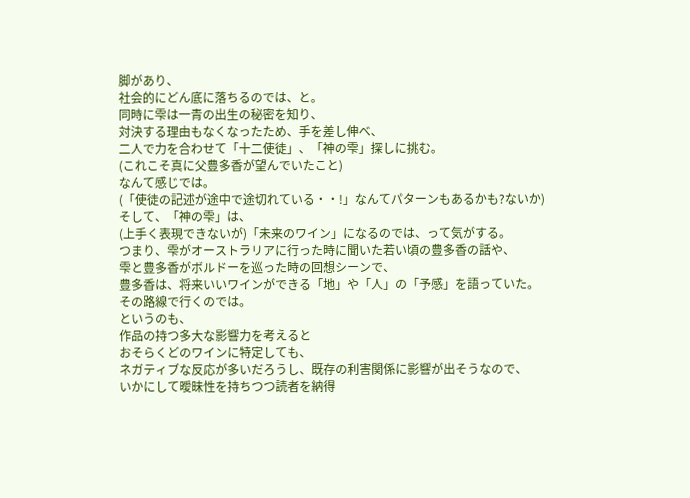脚があり、
社会的にどん底に落ちるのでは、と。
同時に雫は一青の出生の秘密を知り、
対決する理由もなくなったため、手を差し伸べ、
二人で力を合わせて「十二使徒」、「神の雫」探しに挑む。
(これこそ真に父豊多香が望んでいたこと)
なんて感じでは。
(「使徒の記述が途中で途切れている・・!」なんてパターンもあるかも?ないか)
そして、「神の雫」は、
(上手く表現できないが)「未来のワイン」になるのでは、って気がする。
つまり、雫がオーストラリアに行った時に聞いた若い頃の豊多香の話や、
雫と豊多香がボルドーを巡った時の回想シーンで、
豊多香は、将来いいワインができる「地」や「人」の「予感」を語っていた。
その路線で行くのでは。
というのも、
作品の持つ多大な影響力を考えると
おそらくどのワインに特定しても、
ネガティブな反応が多いだろうし、既存の利害関係に影響が出そうなので、
いかにして曖昧性を持ちつつ読者を納得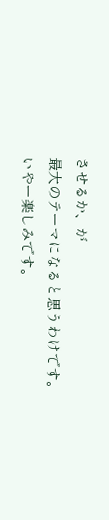させるか、が
最大のテーマになると思うわけです。
いやー楽しみです。